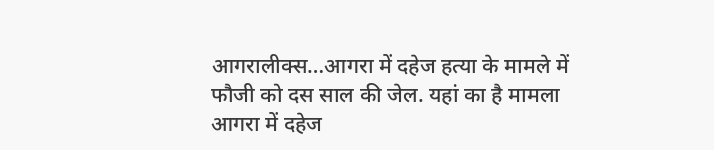आगरालीक्स…आगरा में दहेज हत्या के मामले में फौजी को दस साल की जेल. यहां का है मामला
आगरा में दहेज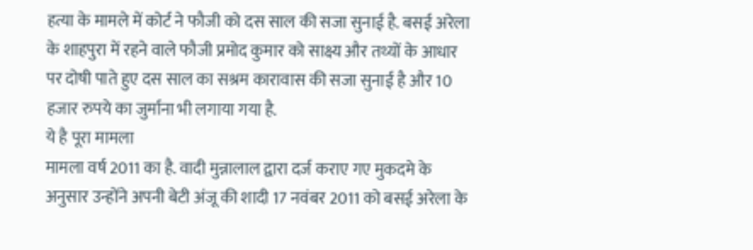हत्या के मामले में कोर्ट ने फौजी को दस साल की सजा सुनाई है. बसई अरेला के शाहपुरा में रहने वाले फौजी प्रमोद कुमार को साक्ष्य और तथ्यों के आधार पर दोषी पाते हुए दस साल का सश्रम कारावास की सजा सुनाई है और 10 हजार रुपये का जुर्माना भी लगाया गया है.
ये है पूरा मामला
मामला वर्ष 2011 का है. वादी मुन्नालाल द्वारा दर्ज कराए गए मुकदमे के अनुसार उन्होंने अपनी बेटी अंजू की शादी 17 नवंबर 2011 को बसई अरेला के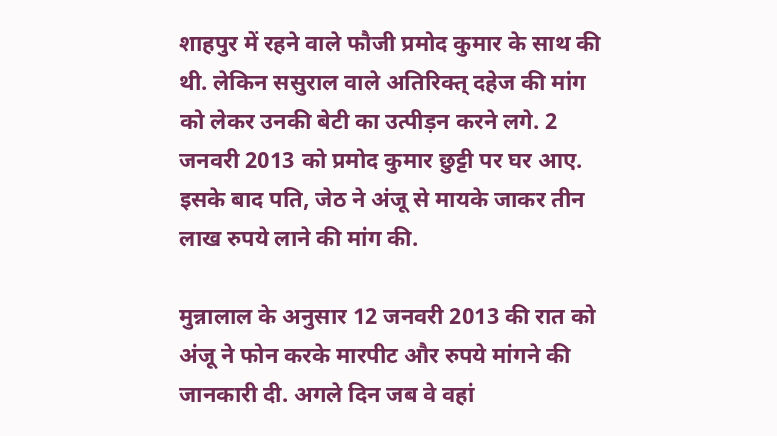शाहपुर में रहने वाले फौजी प्रमोद कुमार के साथ की थी. लेकिन ससुराल वाले अतिरिक्त् दहेज की मांग को लेकर उनकी बेटी का उत्पीड़न करने लगे. 2 जनवरी 2013 को प्रमोद कुमार छुट्टी पर घर आए. इसके बाद पति, जेठ ने अंजू से मायके जाकर तीन लाख रुपये लाने की मांग की.

मुन्नालाल के अनुसार 12 जनवरी 2013 की रात को अंजू ने फोन करके मारपीट और रुपये मांगने की जानकारी दी. अगले दिन जब वे वहां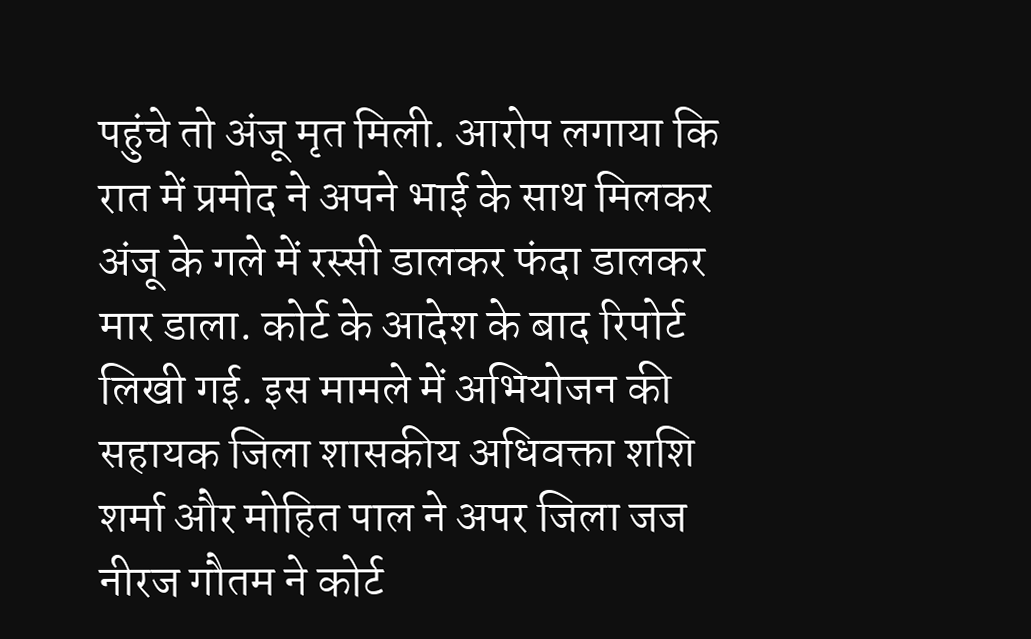पहुंचे तो अंजू मृत मिली. आरोप लगाया कि रात में प्रमोद ने अपने भाई के साथ मिलकर अंजू के गले में रस्सी डालकर फंदा डालकर मार डाला. कोर्ट के आदेश के बाद रिपोर्ट लिखी गई. इस मामले में अभियोजन की सहायक जिला शासकीय अधिवक्ता शशि शर्मा और मोहित पाल ने अपर जिला जज नीरज गौतम ने कोर्ट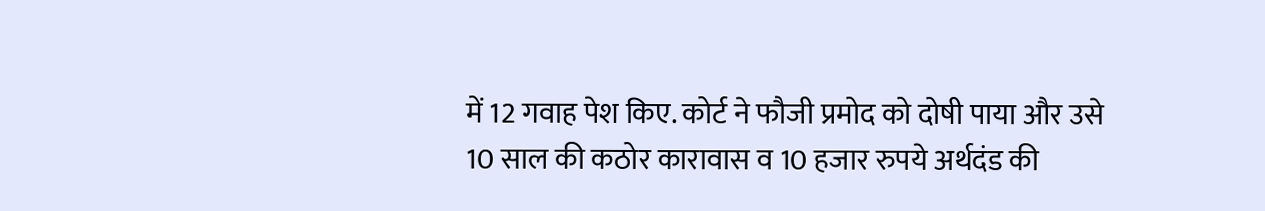में 12 गवाह पेश किए. कोर्ट ने फौजी प्रमोद को दोषी पाया और उसे 10 साल की कठोर कारावास व 10 हजार रुपये अर्थदंड की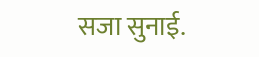सजा सुनाई.